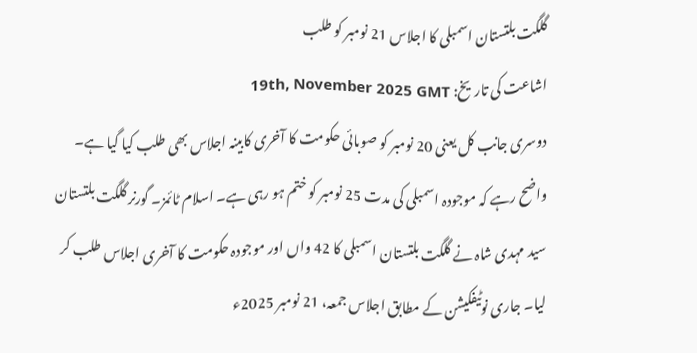گلگت بلتستان اسمبلی کا اجلاس 21 نومبر کو طلب
اشاعت کی تاریخ: 19th, November 2025 GMT
دوسری جانب کل یعنی 20 نومبر کو صوبائی حکومت کا آخری کابینہ اجلاس بھی طلب کیا گیا ہے۔ واضح رہے کہ موجودہ اسمبلی کی مدت 25 نومبر کو ختم ہو رہی ہے۔ اسلام ٹائمز۔ گورنر گلگت بلتستان سید مہدی شاہ نے گلگت بلتستان اسمبلی کا 42 واں اور موجودہ حکومت کا آخری اجلاس طلب کر لیا۔ جاری نوٹیفکیشن کے مطابق اجلاس جمعہ، 21 نومبر 2025ء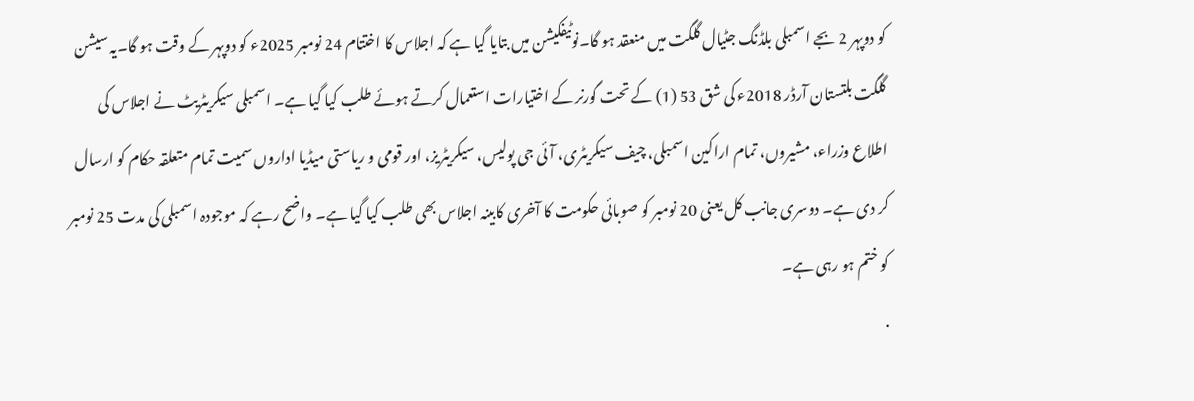کو دوپہر 2 بجے اسمبلی بلڈنگ جٹیال گلگت میں منعقد ہو گا۔نوٹیفکیشن میں بتایا گیا ہے کہ اجلاس کا اختتام 24 نومبر 2025ء کو دوپہر کے وقت ہو گا۔یہ سیشن گلگت بلتستان آرڈر 2018ء کی شق 53 (1) کے تحت گورنر کے اختیارات استعمال کرتے ہوئے طلب کیا گیا ہے۔ اسمبلی سیکریٹریٹ نے اجلاس کی اطلاع وزراء، مشیروں، تمام اراکین اسمبلی، چیف سیکریٹری، آئی جی پولیس، سیکریٹریز، اور قومی و ریاستی میڈیا اداروں سمیت تمام متعلقہ حکام کو ارسال کر دی ہے۔ دوسری جانب کل یعنی 20 نومبر کو صوبائی حکومت کا آخری کابینہ اجلاس بھی طلب کیا گیا ہے۔ واضح رہے کہ موجودہ اسمبلی کی مدت 25 نومبر کو ختم ہو رہی ہے۔
.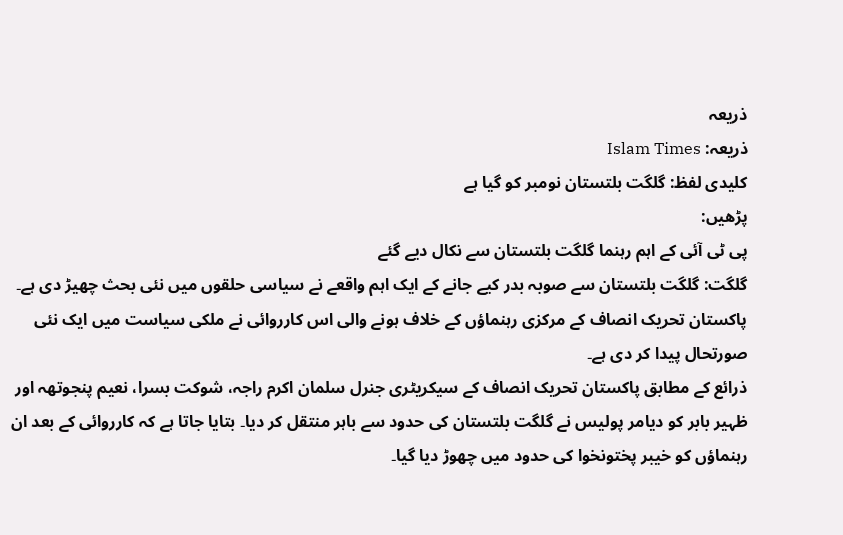ذریعہ
ذریعہ: Islam Times
کلیدی لفظ: گلگت بلتستان نومبر کو گیا ہے
پڑھیں:
پی ٹی آئی کے اہم رہنما گلگت بلتستان سے نکال دیے گئے
گلگت: گلگت بلتستان سے صوبہ بدر کیے جانے کے ایک اہم واقعے نے سیاسی حلقوں میں نئی بحث چھیڑ دی ہے۔ پاکستان تحریک انصاف کے مرکزی رہنماؤں کے خلاف ہونے والی اس کارروائی نے ملکی سیاست میں ایک نئی صورتحال پیدا کر دی ہے۔
ذرائع کے مطابق پاکستان تحریک انصاف کے سیکریٹری جنرل سلمان اکرم راجہ، شوکت بسرا، نعیم پنجوتھہ اور ظہیر بابر کو دیامر پولیس نے گلگت بلتستان کی حدود سے باہر منتقل کر دیا۔ بتایا جاتا ہے کہ کارروائی کے بعد ان رہنماؤں کو خیبر پختونخوا کی حدود میں چھوڑ دیا گیا۔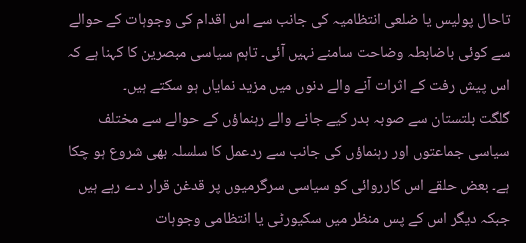تاحال پولیس یا ضلعی انتظامیہ کی جانب سے اس اقدام کی وجوہات کے حوالے سے کوئی باضابطہ وضاحت سامنے نہیں آئی۔ تاہم سیاسی مبصرین کا کہنا ہے کہ اس پیش رفت کے اثرات آنے والے دنوں میں مزید نمایاں ہو سکتے ہیں۔
گلگت بلتستان سے صوبہ بدر کیے جانے والے رہنماؤں کے حوالے سے مختلف سیاسی جماعتوں اور رہنماؤں کی جانب سے ردعمل کا سلسلہ بھی شروع ہو چکا ہے۔ بعض حلقے اس کارروائی کو سیاسی سرگرمیوں پر قدغن قرار دے رہے ہیں جبکہ دیگر اس کے پس منظر میں سکیورٹی یا انتظامی وجوہات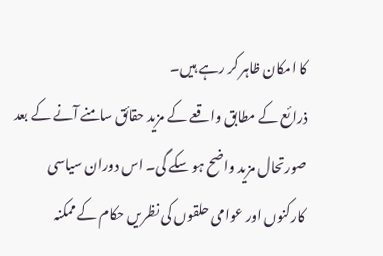کا امکان ظاہر کر رہے ہیں۔
ذرائع کے مطابق واقعے کے مزید حقائق سامنے آنے کے بعد صورتحال مزید واضح ہو سکے گی۔ اس دوران سیاسی کارکنوں اور عوامی حلقوں کی نظریں حکام کے ممکنہ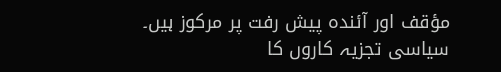مؤقف اور آئندہ پیش رفت پر مرکوز ہیں۔
سیاسی تجزیہ کاروں کا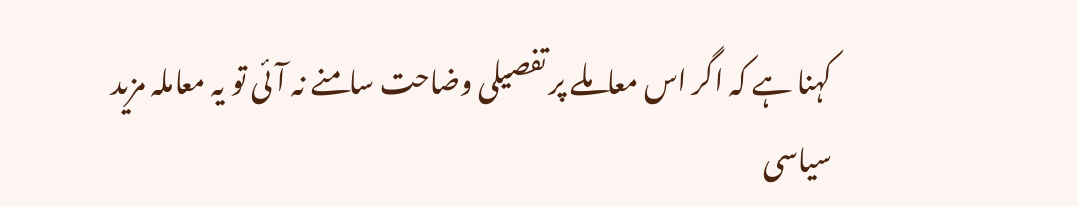کہنا ہے کہ اگر اس معاملے پر تفصیلی وضاحت سامنے نہ آئی تو یہ معاملہ مزید سیاسی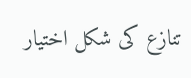تنازع کی شکل اختیار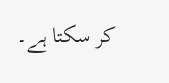کر سکتا ہے۔